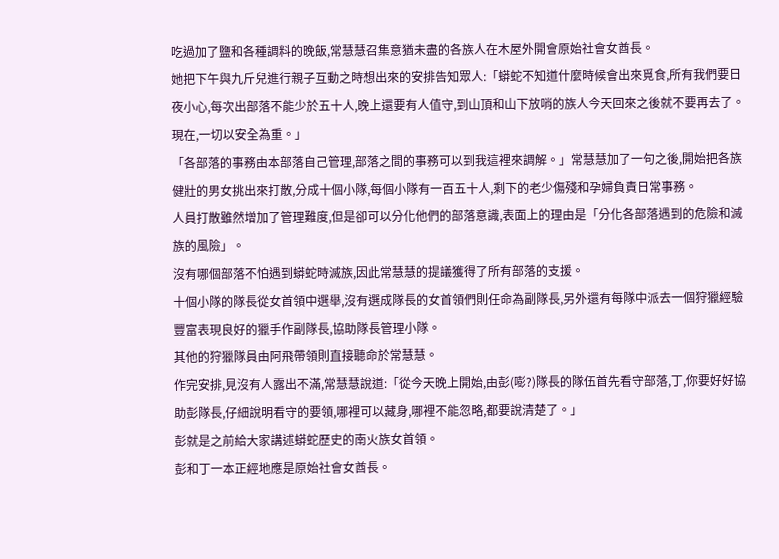吃過加了鹽和各種調料的晚飯,常慧慧召集意猶未盡的各族人在木屋外開會原始社會女酋長。
她把下午與九斤兒進行親子互動之時想出來的安排告知眾人:「蟒蛇不知道什麼時候會出來覓食,所有我們要日夜小心,每次出部落不能少於五十人,晚上還要有人值守,到山頂和山下放哨的族人今天回來之後就不要再去了。現在,一切以安全為重。」
「各部落的事務由本部落自己管理,部落之間的事務可以到我這裡來調解。」常慧慧加了一句之後,開始把各族健壯的男女挑出來打散,分成十個小隊,每個小隊有一百五十人,剩下的老少傷殘和孕婦負責日常事務。
人員打散雖然增加了管理難度,但是卻可以分化他們的部落意識,表面上的理由是「分化各部落遇到的危險和滅族的風險」。
沒有哪個部落不怕遇到蟒蛇時滅族,因此常慧慧的提議獲得了所有部落的支援。
十個小隊的隊長從女首領中選舉,沒有選成隊長的女首領們則任命為副隊長,另外還有每隊中派去一個狩獵經驗豐富表現良好的獵手作副隊長,協助隊長管理小隊。
其他的狩獵隊員由阿飛帶領則直接聽命於常慧慧。
作完安排,見沒有人露出不滿,常慧慧說道:「從今天晚上開始,由彭(嘭?)隊長的隊伍首先看守部落,丁,你要好好協助彭隊長,仔細說明看守的要領,哪裡可以藏身,哪裡不能忽略,都要說清楚了。」
彭就是之前給大家講述蟒蛇歷史的南火族女首領。
彭和丁一本正經地應是原始社會女酋長。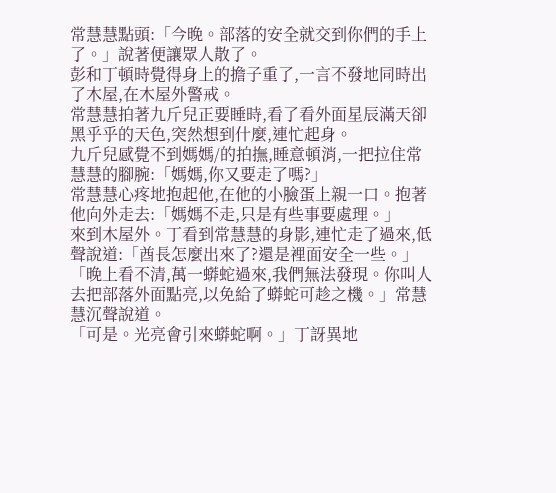常慧慧點頭:「今晚。部落的安全就交到你們的手上了。」說著便讓眾人散了。
彭和丁頓時覺得身上的擔子重了,一言不發地同時出了木屋,在木屋外警戒。
常慧慧拍著九斤兒正要睡時,看了看外面星辰滿天卻黑乎乎的天色,突然想到什麼,連忙起身。
九斤兒感覺不到媽媽/的拍撫,睡意頓消,一把拉住常慧慧的腳腕:「媽媽,你又要走了嗎?」
常慧慧心疼地抱起他,在他的小臉蛋上親一口。抱著他向外走去:「媽媽不走,只是有些事要處理。」
來到木屋外。丁看到常慧慧的身影,連忙走了過來,低聲說道:「酋長怎麼出來了?還是裡面安全一些。」
「晚上看不清,萬一蟒蛇過來,我們無法發現。你叫人去把部落外面點亮,以免給了蟒蛇可趁之機。」常慧慧沉聲說道。
「可是。光亮會引來蟒蛇啊。」丁訝異地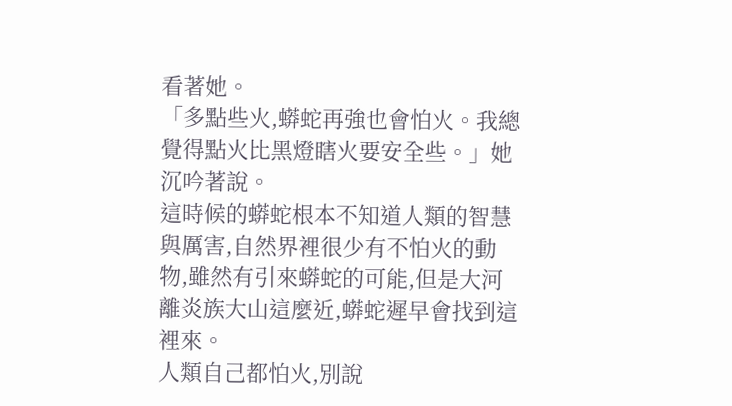看著她。
「多點些火,蟒蛇再強也會怕火。我總覺得點火比黑燈瞎火要安全些。」她沉吟著說。
這時候的蟒蛇根本不知道人類的智慧與厲害,自然界裡很少有不怕火的動物,雖然有引來蟒蛇的可能,但是大河離炎族大山這麼近,蟒蛇遲早會找到這裡來。
人類自己都怕火,別說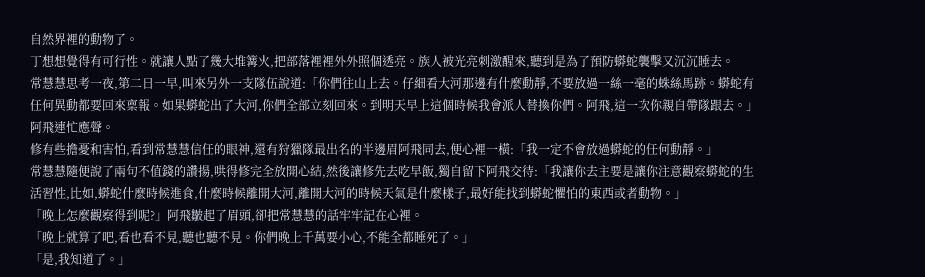自然界裡的動物了。
丁想想覺得有可行性。就讓人點了幾大堆篝火,把部落裡裡外外照個透亮。族人被光亮刺激醒來,聽到是為了預防蟒蛇襲擊又沉沉睡去。
常慧慧思考一夜,第二日一早,叫來另外一支隊伍說道:「你們往山上去。仔細看大河那邊有什麼動靜,不要放過一絲一毫的蛛絲馬跡。蟒蛇有任何異動都要回來稟報。如果蟒蛇出了大河,你們全部立刻回來。到明天早上這個時候我會派人替換你們。阿飛,這一次你親自帶隊跟去。」
阿飛連忙應聲。
修有些擔憂和害怕,看到常慧慧信任的眼神,還有狩獵隊最出名的半邊眉阿飛同去,便心裡一橫:「我一定不會放過蟒蛇的任何動靜。」
常慧慧隨便說了兩句不值錢的讚揚,哄得修完全放開心結,然後讓修先去吃早飯,獨自留下阿飛交待:「我讓你去主要是讓你注意觀察蟒蛇的生活習性,比如,蟒蛇什麼時候進食,什麼時候離開大河,離開大河的時候天氣是什麼樣子,最好能找到蟒蛇懼怕的東西或者動物。」
「晚上怎麼觀察得到呢?」阿飛皺起了眉頭,卻把常慧慧的話牢牢記在心裡。
「晚上就算了吧,看也看不見,聽也聽不見。你們晚上千萬要小心,不能全都睡死了。」
「是,我知道了。」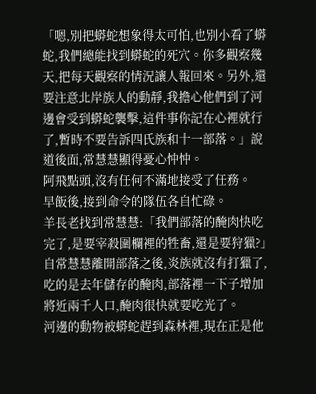「嗯,別把蟒蛇想象得太可怕,也別小看了蟒蛇,我們總能找到蟒蛇的死穴。你多觀察幾天,把每天觀察的情況讓人報回來。另外,還要注意北岸族人的動靜,我擔心他們到了河邊會受到蟒蛇襲擊,這件事你記在心裡就行了,暫時不要告訴四氏族和十一部落。」說道後面,常慧慧顯得憂心忡忡。
阿飛點頭,沒有任何不滿地接受了任務。
早飯後,接到命令的隊伍各自忙碌。
羊長老找到常慧慧:「我們部落的醃肉快吃完了,是要宰殺圍欄裡的牲畜,還是要狩獵?」
自常慧慧離開部落之後,炎族就沒有打獵了,吃的是去年儲存的醃肉,部落裡一下子增加將近兩千人口,醃肉很快就要吃光了。
河邊的動物被蟒蛇趕到森林裡,現在正是他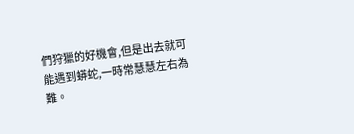們狩獵的好機會,但是出去就可能遇到蟒蛇,一時常慧慧左右為難。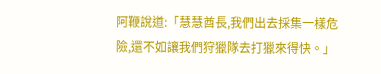阿鞭說道:「慧慧酋長,我們出去採集一樣危險,還不如讓我們狩獵隊去打獵來得快。」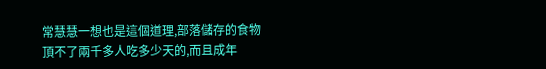常慧慧一想也是這個道理,部落儲存的食物頂不了兩千多人吃多少天的,而且成年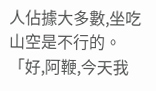人佔據大多數,坐吃山空是不行的。
「好,阿鞭,今天我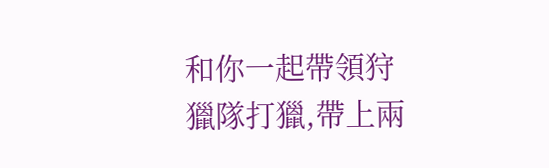和你一起帶領狩獵隊打獵,帶上兩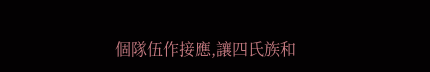個隊伍作接應,讓四氏族和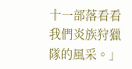十一部落看看我們炎族狩獵隊的風采。」